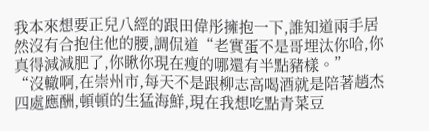我本來想要正兒八經的跟田偉彤擁抱一下,誰知道兩手居然沒有合抱住他的腰,調侃道“老實蛋不是哥埋汰你哈,你真得減減肥了,你瞅你現在瘦的哪還有半點豬樣。”
“沒轍啊,在崇州市,每天不是跟柳志高喝酒就是陪著趙杰四處應酬,頓頓的生猛海鮮,現在我想吃點青菜豆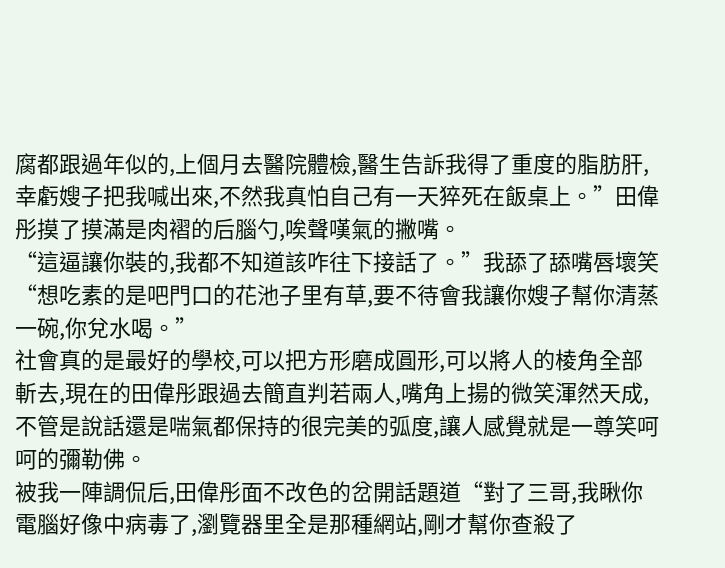腐都跟過年似的,上個月去醫院體檢,醫生告訴我得了重度的脂肪肝,幸虧嫂子把我喊出來,不然我真怕自己有一天猝死在飯桌上。”田偉彤摸了摸滿是肉褶的后腦勺,唉聲嘆氣的撇嘴。
“這逼讓你裝的,我都不知道該咋往下接話了。”我舔了舔嘴唇壞笑“想吃素的是吧門口的花池子里有草,要不待會我讓你嫂子幫你清蒸一碗,你兌水喝。”
社會真的是最好的學校,可以把方形磨成圓形,可以將人的棱角全部斬去,現在的田偉彤跟過去簡直判若兩人,嘴角上揚的微笑渾然天成,不管是說話還是喘氣都保持的很完美的弧度,讓人感覺就是一尊笑呵呵的彌勒佛。
被我一陣調侃后,田偉彤面不改色的岔開話題道“對了三哥,我瞅你電腦好像中病毒了,瀏覽器里全是那種網站,剛才幫你查殺了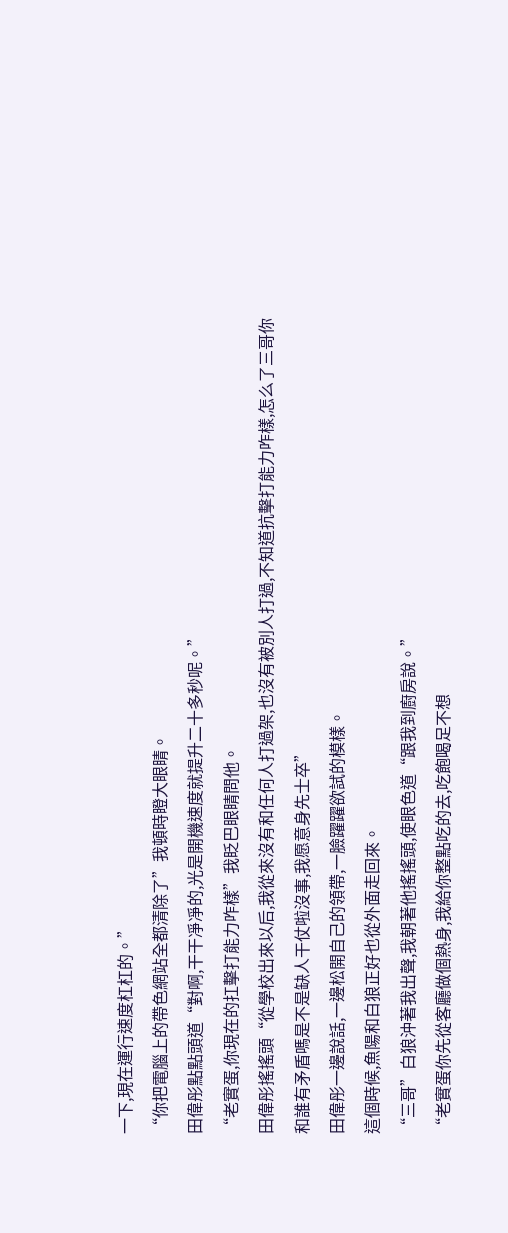一下,現在運行速度杠杠的。”
“你把電腦上的帶色網站全都清除了”我頓時瞪大眼睛。
田偉彤點點頭道“對啊,干干凈凈的,光是開機速度就提升二十多秒呢。”
“老實蛋,你現在的扛擊打能力咋樣”我眨巴眼睛問他。
田偉彤搖搖頭“從學校出來以后,我從來沒有和任何人打過架,也沒有被別人打過,不知道抗擊打能力咋樣,怎么了三哥你和誰有矛盾嗎是不是缺人干仗啦沒事,我愿意身先士卒”
田偉彤一邊說話,一邊松開自己的領帶,一臉躍躍欲試的模樣。
這個時候,魚陽和白狼正好也從外面走回來。
“三哥”白狼沖著我出聲,我朝著他搖搖頭,使眼色道“跟我到廚房說。”
“老實蛋你先從客廳做個熱身,我給你整點吃的去,吃飽喝足不想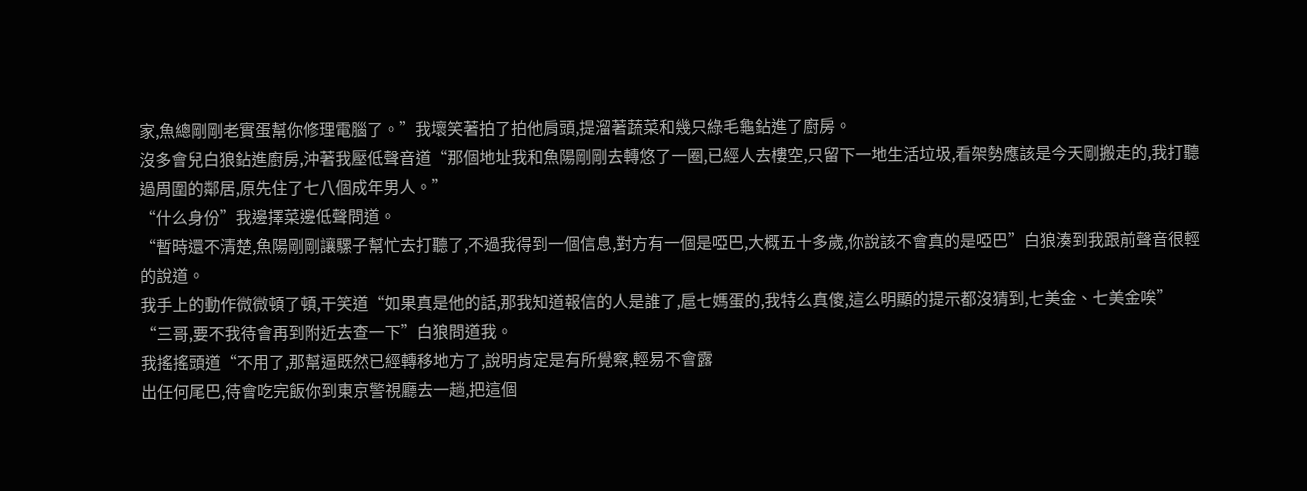家,魚總剛剛老實蛋幫你修理電腦了。”我壞笑著拍了拍他肩頭,提溜著蔬菜和幾只綠毛龜鉆進了廚房。
沒多會兒白狼鉆進廚房,沖著我壓低聲音道“那個地址我和魚陽剛剛去轉悠了一圈,已經人去樓空,只留下一地生活垃圾,看架勢應該是今天剛搬走的,我打聽過周圍的鄰居,原先住了七八個成年男人。”
“什么身份”我邊擇菜邊低聲問道。
“暫時還不清楚,魚陽剛剛讓騾子幫忙去打聽了,不過我得到一個信息,對方有一個是啞巴,大概五十多歲,你說該不會真的是啞巴”白狼湊到我跟前聲音很輕的說道。
我手上的動作微微頓了頓,干笑道“如果真是他的話,那我知道報信的人是誰了,扈七媽蛋的,我特么真傻,這么明顯的提示都沒猜到,七美金、七美金唉”
“三哥,要不我待會再到附近去查一下”白狼問道我。
我搖搖頭道“不用了,那幫逼既然已經轉移地方了,說明肯定是有所覺察,輕易不會露
出任何尾巴,待會吃完飯你到東京警視廳去一趟,把這個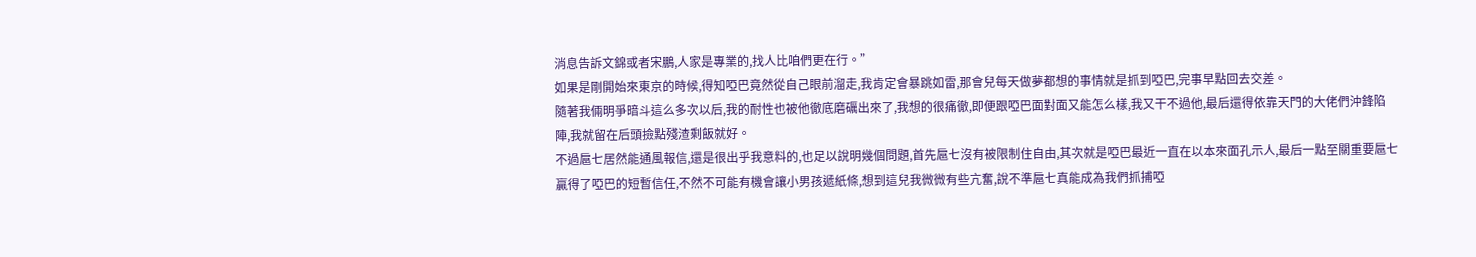消息告訴文錦或者宋鵬,人家是專業的,找人比咱們更在行。”
如果是剛開始來東京的時候,得知啞巴竟然從自己眼前溜走,我肯定會暴跳如雷,那會兒每天做夢都想的事情就是抓到啞巴,完事早點回去交差。
隨著我倆明爭暗斗這么多次以后,我的耐性也被他徹底磨礪出來了,我想的很痛徹,即便跟啞巴面對面又能怎么樣,我又干不過他,最后還得依靠天門的大佬們沖鋒陷陣,我就留在后頭撿點殘渣剩飯就好。
不過扈七居然能通風報信,還是很出乎我意料的,也足以說明幾個問題,首先扈七沒有被限制住自由,其次就是啞巴最近一直在以本來面孔示人,最后一點至關重要扈七贏得了啞巴的短暫信任,不然不可能有機會讓小男孩遞紙條,想到這兒我微微有些亢奮,說不準扈七真能成為我們抓捕啞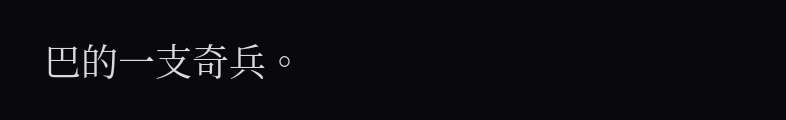巴的一支奇兵。